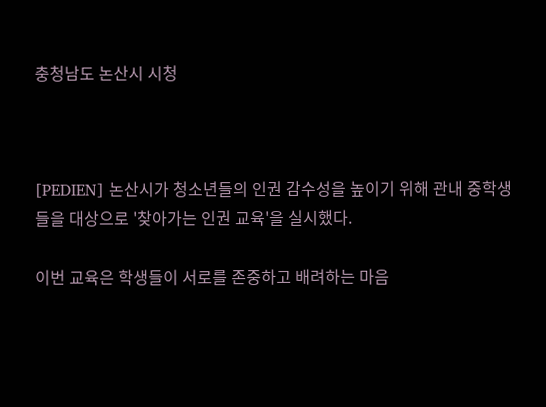충청남도 논산시 시청



[PEDIEN] 논산시가 청소년들의 인권 감수성을 높이기 위해 관내 중학생들을 대상으로 '찾아가는 인권 교육'을 실시했다.

이번 교육은 학생들이 서로를 존중하고 배려하는 마음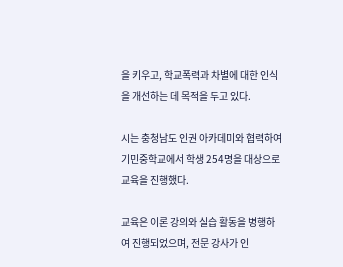을 키우고, 학교폭력과 차별에 대한 인식을 개선하는 데 목적을 두고 있다.

시는 충청남도 인권 아카데미와 협력하여 기민중학교에서 학생 254명을 대상으로 교육을 진행했다.

교육은 이론 강의와 실습 활동을 병행하여 진행되었으며, 전문 강사가 인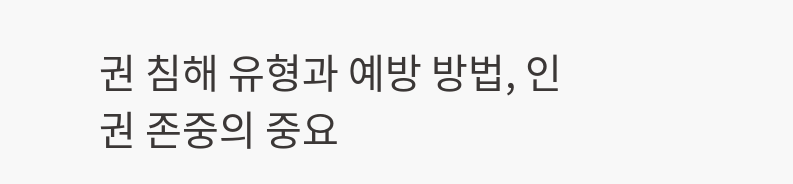권 침해 유형과 예방 방법, 인권 존중의 중요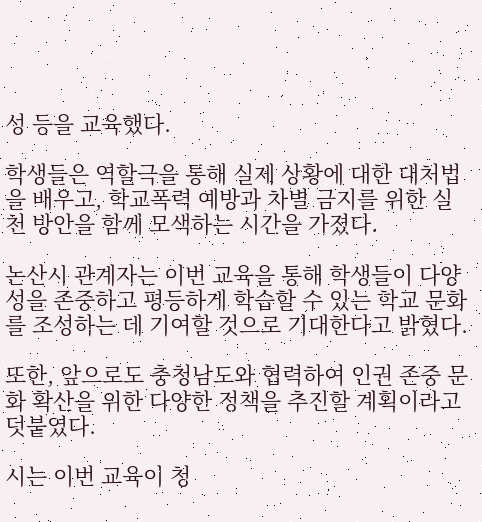성 등을 교육했다.

학생들은 역할극을 통해 실제 상황에 대한 대처법을 배우고, 학교폭력 예방과 차별 금지를 위한 실천 방안을 함께 모색하는 시간을 가졌다.

논산시 관계자는 이번 교육을 통해 학생들이 다양성을 존중하고 평등하게 학습할 수 있는 학교 문화를 조성하는 데 기여할 것으로 기대한다고 밝혔다.

또한, 앞으로도 충청남도와 협력하여 인권 존중 문화 확산을 위한 다양한 정책을 추진할 계획이라고 덧붙였다.

시는 이번 교육이 청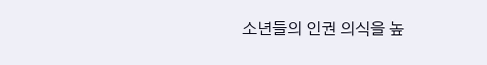소년들의 인권 의식을 높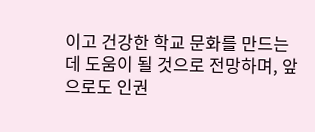이고 건강한 학교 문화를 만드는 데 도움이 될 것으로 전망하며, 앞으로도 인권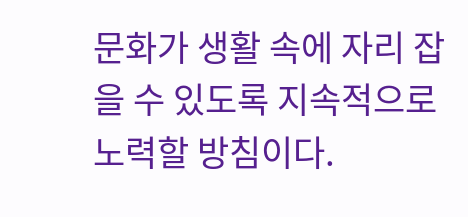문화가 생활 속에 자리 잡을 수 있도록 지속적으로 노력할 방침이다.